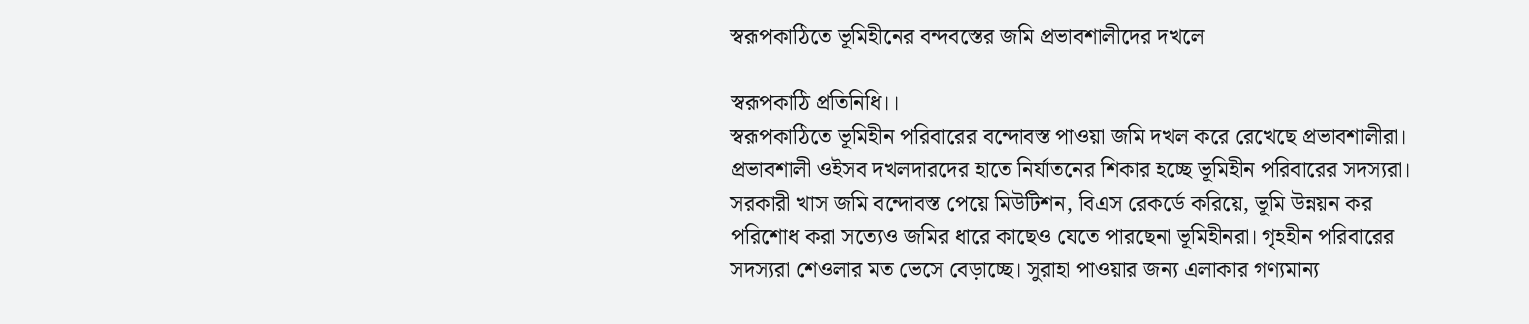স্বরূপকাঠিতে ভূমিহীনের বন্দবস্তের জমি প্রভাবশালীদের দখলে

স্বরূপকাঠি প্রতিনিধি।।
স্বরূপকাঠিতে ভূমিহীন পরিবারের বন্দোবস্ত পাওয়া জমি দখল করে রেখেছে প্রভাবশালীরা। প্রভাবশালী ওইসব দখলদারদের হাতে নির্যাতনের শিকার হচ্ছে ভূমিহীন পরিবারের সদস্যরা। সরকারী খাস জমি বন্দোবস্ত পেয়ে মিউটিশন, বিএস রেকর্ডে করিয়ে, ভূমি উন্নয়ন কর পরিশোধ করা সত্যেও জমির ধারে কাছেও যেতে পারছেনা ভূমিহীনরা। গৃহহীন পরিবারের সদস্যরা শেওলার মত ভেসে বেড়াচ্ছে। সুরাহা পাওয়ার জন্য এলাকার গণ্যমান্য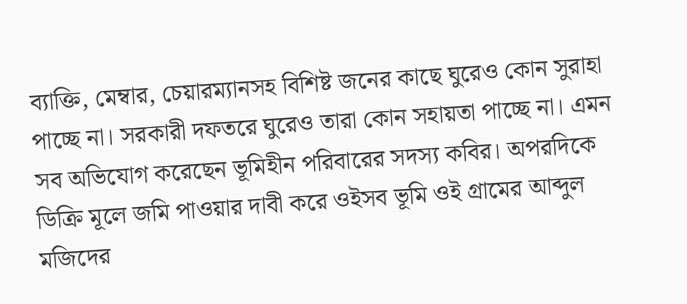ব্যাক্তি, মেম্বার, চেয়ারম্যানসহ বিশিষ্ট জনের কাছে ঘুরেও কোন সুরাহা পাচ্ছে না। সরকারী দফতরে ঘুরেও তারা কোন সহায়তা পাচ্ছে না। এমন সব অভিযোগ করেছেন ভূমিহীন পরিবারের সদস্য কবির। অপরদিকে ডিক্রি মূলে জমি পাওয়ার দাবী করে ওইসব ভূমি ওই গ্রামের আব্দুল মজিদের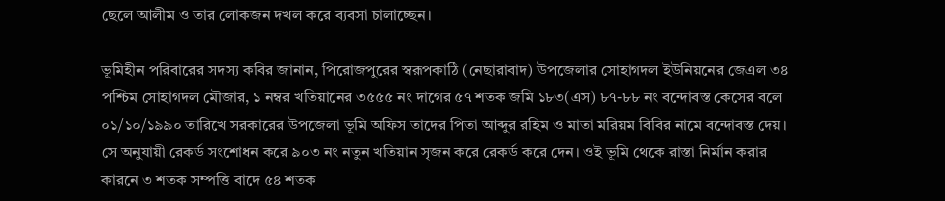ছেলে আলীম ও তার লোকজন দখল করে ব্যবসা চালাচ্ছেন।

ভূমিহীন পরিবারের সদস্য কবির জানান, পিরোজপুরের স্বরূপকাঠি (নেছারাবাদ) উপজেলার সোহাগদল ইউনিয়নের জেএল ৩৪ পশ্চিম সোহাগদল মৌজার, ১ নম্বর খতিয়ানের ৩৫৫৫ নং দাগের ৫৭ শতক জমি ১৮৩(এস) ৮৭-৮৮ নং বন্দোবস্ত কেসের বলে ০১/১০/১৯৯০ তারিখে সরকারের উপজেলা ভূমি অফিস তাদের পিতা আব্দুর রহিম ও মাতা মরিয়ম বিবির নামে বন্দোবস্ত দেয়। সে অনুযায়ী রেকর্ড সংশোধন করে ৯০৩ নং নতুন খতিয়ান সৃজন করে রেকর্ড করে দেন। ওই ভূমি থেকে রাস্তা নির্মান করার কারনে ৩ শতক সম্পত্তি বাদে ৫৪ শতক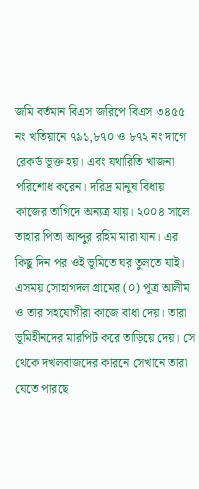জমি বর্তমান বিএস জরিপে বিএস ৩৪৫৫ নং খতিয়ানে ৭৯১,৮৭০ ও ৮৭২ নং দাগে রেকর্ড ভূক্ত হয়। এবং যথারিতি খাজনা পরিশোধ করেন। দরিদ্র মানুষ বিধায় কাজের তাগিদে অন্যত্র যায়। ২০০৪ সালে তাহার পিতা আব্দুর রহিম মারা যান। এর কিছু দিন পর ওই ভূমিতে ঘর তুলতে যাই। এসময় সোহাগদল গ্রামের (০) পূত্র আলীম ও তার সহযোগীরা কাজে বাধা দেয়। তারা ভূমিহীনদের মারপিট করে তাড়িয়ে দেয়। সে থেকে দখলবাজদের কারনে সেখানে তারা যেতে পারছে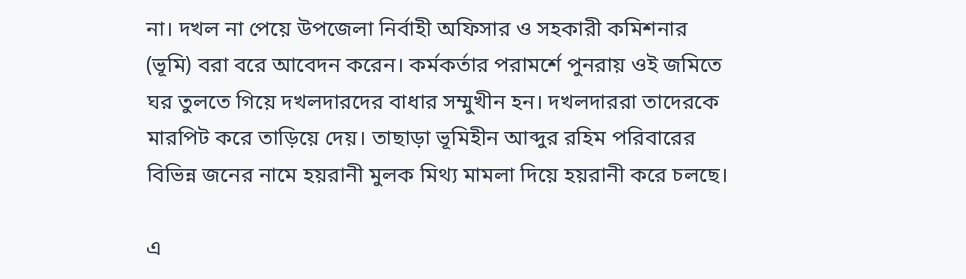না। দখল না পেয়ে উপজেলা নির্বাহী অফিসার ও সহকারী কমিশনার (ভূমি) বরা বরে আবেদন করেন। কর্মকর্তার পরামর্শে পুনরায় ওই জমিতে ঘর তুলতে গিয়ে দখলদারদের বাধার সম্মুখীন হন। দখলদাররা তাদেরকে মারপিট করে তাড়িয়ে দেয়। তাছাড়া ভূমিহীন আব্দুর রহিম পরিবারের বিভিন্ন জনের নামে হয়রানী মুলক মিথ্য মামলা দিয়ে হয়রানী করে চলছে।

এ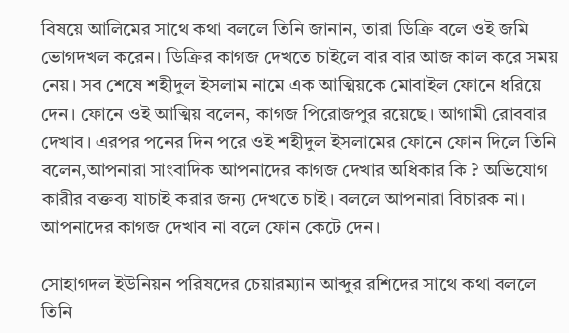বিষয়ে আলিমের সাথে কথা বললে তিনি জানান, তারা ডিক্রি বলে ওই জমি ভোগদখল করেন। ডিক্রির কাগজ দেখতে চাইলে বার বার আজ কাল করে সময় নেয়। সব শেষে শহীদুল ইসলাম নামে এক আত্মিয়কে মোবাইল ফোনে ধরিয়ে দেন। ফোনে ওই আত্মিয় বলেন, কাগজ পিরোজপুর রয়েছে। আগামী রোববার দেখাব। এরপর পনের দিন পরে ওই শহীদুল ইসলামের ফোনে ফোন দিলে তিনি বলেন,আপনারা সাংবাদিক আপনাদের কাগজ দেখার অধিকার কি ? অভিযোগ কারীর বক্তব্য যাচাই করার জন্য দেখতে চাই। বললে আপনারা বিচারক না। আপনাদের কাগজ দেখাব না বলে ফোন কেটে দেন।

সোহাগদল ইউনিয়ন পরিষদের চেয়ারম্যান আব্দুর রশিদের সাথে কথা বললে তিনি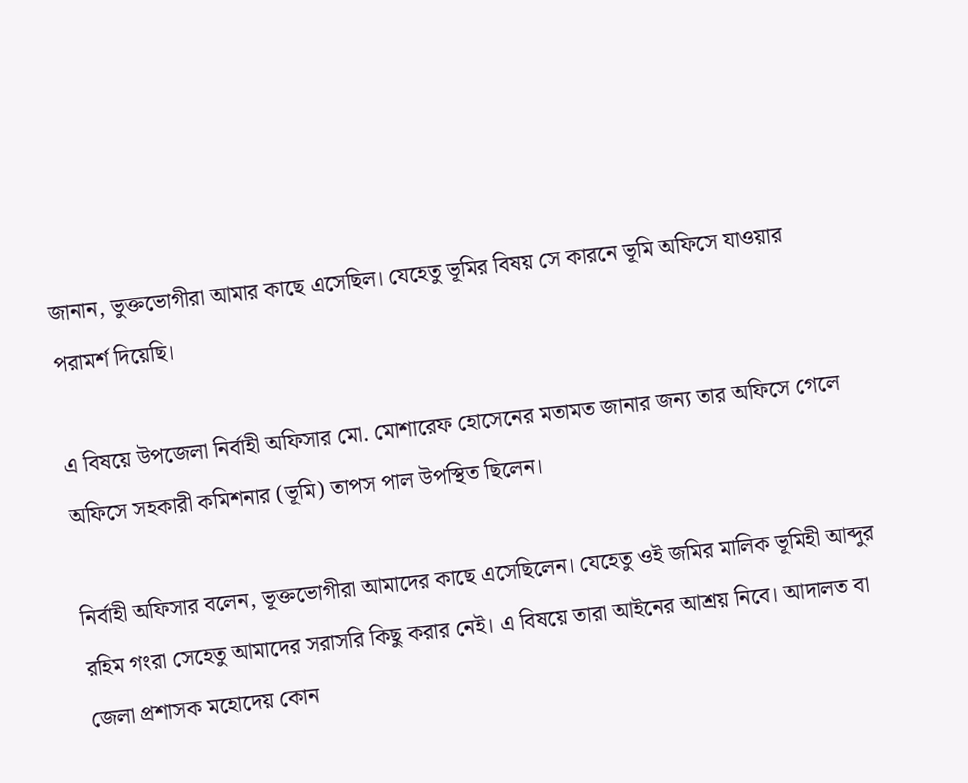জানান, ভুক্তভোগীরা আমার কাছে এসেছিল। যেহেতু ভূমির বিষয় সে কারনে ভূমি অফিসে যাওয়ার পরামর্শ দিয়েছি।

এ বিষয়ে উপজেলা নির্বাহী অফিসার মো. মোশারেফ হোসেনের মতামত জানার জন্য তার অফিসে গেলে অফিসে সহকারী কমিশনার (ভূমি) তাপস পাল উপস্থিত ছিলেন।

নির্বাহী অফিসার বলেন, ভূক্তভোগীরা আমাদের কাছে এসেছিলেন। যেহেতু ওই জমির মালিক ভূমিহী আব্দুর রহিম গংরা সেহেতু আমাদের সরাসরি কিছু করার নেই। এ বিষয়ে তারা আইনের আশ্রয় নিবে। আদালত বা জেলা প্রশাসক মহোদেয় কোন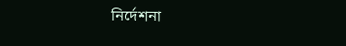নির্দেশনা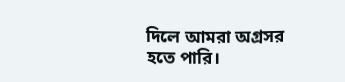দিলে আমরা অগ্রসর হতে পারি।